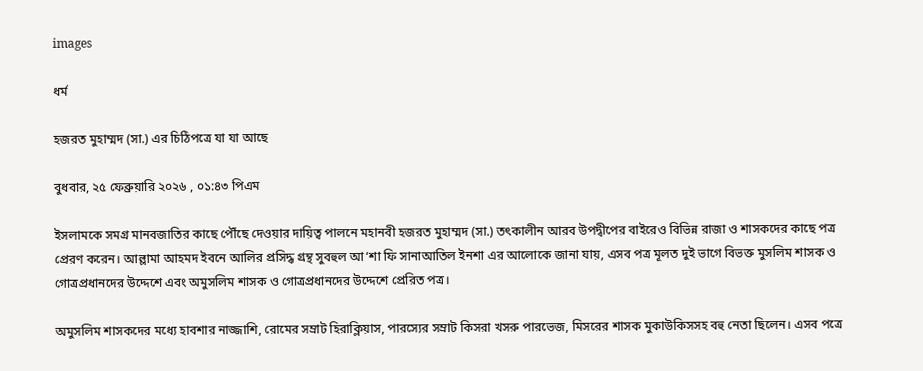images

ধর্ম

হজরত মুহাম্মদ (সা.) এর চিঠিপত্রে যা যা আছে

বুধবার, ২৫ ফেব্রুয়ারি ২০২৬ , ০১:৪৩ পিএম

ইসলামকে সমগ্র মানবজাতির কাছে পৌঁছে দেওয়ার দায়িত্ব পালনে মহানবী হজরত মুহাম্মদ (সা.) তৎকালীন আরব উপদ্বীপের বাইরেও বিভিন্ন রাজা ও শাসকদের কাছে পত্র প্রেরণ করেন। আল্লামা আহমদ ইবনে আলির প্রসিদ্ধ গ্রন্থ সুবহুল আ‘শা ফি সানাআতিল ইনশা এর আলোকে জানা যায়, এসব পত্র মূলত দুই ভাগে বিভক্ত মুসলিম শাসক ও গোত্রপ্রধানদের উদ্দেশে এবং অমুসলিম শাসক ও গোত্রপ্রধানদের উদ্দেশে প্রেরিত পত্র।

অমুসলিম শাসকদের মধ্যে হাবশার নাজ্জাশি, রোমের সম্রাট হিরাক্লিয়াস, পারস্যের সম্রাট কিসরা খসরু পারভেজ, মিসরের শাসক মুকাউকিসসহ বহু নেতা ছিলেন। এসব পত্রে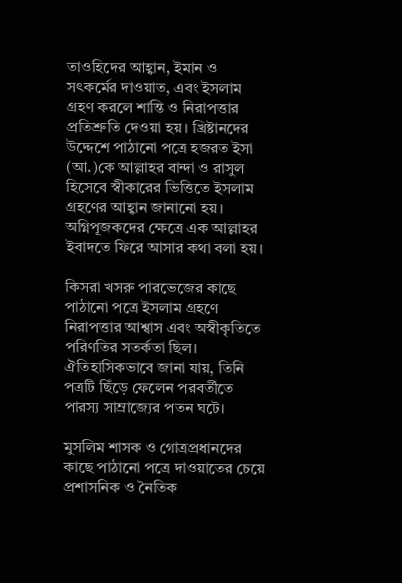তাওহিদের আহ্বান, ইমান ও সৎকর্মের দাওয়াত, এবং ইসলাম গ্রহণ করলে শান্তি ও নিরাপত্তার প্রতিশ্রুতি দেওয়া হয়। খ্রিষ্টানদের উদ্দেশে পাঠানো পত্রে হজরত ইসা (আ.)কে আল্লাহর বান্দা ও রাসুল হিসেবে স্বীকারের ভিত্তিতে ইসলাম গ্রহণের আহ্বান জানানো হয়। অগ্নিপূজকদের ক্ষেত্রে এক আল্লাহর ইবাদতে ফিরে আসার কথা বলা হয়।

কিসরা খসরু পারভেজের কাছে পাঠানো পত্রে ইসলাম গ্রহণে নিরাপত্তার আশ্বাস এবং অস্বীকৃতিতে পরিণতির সতর্কতা ছিল। ঐতিহাসিকভাবে জানা যায়, তিনি পত্রটি ছিঁড়ে ফেলেন পরবর্তীতে পারস্য সাম্রাজ্যের পতন ঘটে।

মুসলিম শাসক ও গোত্রপ্রধানদের কাছে পাঠানো পত্রে দাওয়াতের চেয়ে প্রশাসনিক ও নৈতিক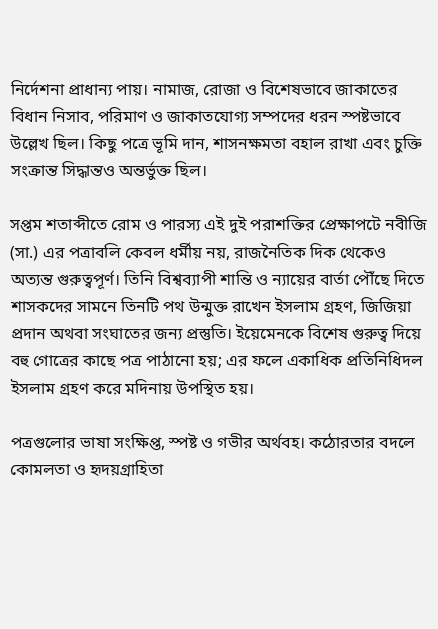নির্দেশনা প্রাধান্য পায়। নামাজ, রোজা ও বিশেষভাবে জাকাতের বিধান নিসাব, পরিমাণ ও জাকাতযোগ্য সম্পদের ধরন স্পষ্টভাবে উল্লেখ ছিল। কিছু পত্রে ভূমি দান, শাসনক্ষমতা বহাল রাখা এবং চুক্তি সংক্রান্ত সিদ্ধান্তও অন্তর্ভুক্ত ছিল।

সপ্তম শতাব্দীতে রোম ও পারস্য এই দুই পরাশক্তির প্রেক্ষাপটে নবীজি (সা.) এর পত্রাবলি কেবল ধর্মীয় নয়, রাজনৈতিক দিক থেকেও অত্যন্ত গুরুত্বপূর্ণ। তিনি বিশ্বব্যাপী শান্তি ও ন্যায়ের বার্তা পৌঁছে দিতে শাসকদের সামনে তিনটি পথ উন্মুক্ত রাখেন ইসলাম গ্রহণ, জিজিয়া প্রদান অথবা সংঘাতের জন্য প্রস্তুতি। ইয়েমেনকে বিশেষ গুরুত্ব দিয়ে বহু গোত্রের কাছে পত্র পাঠানো হয়; এর ফলে একাধিক প্রতিনিধিদল ইসলাম গ্রহণ করে মদিনায় উপস্থিত হয়।

পত্রগুলোর ভাষা সংক্ষিপ্ত, স্পষ্ট ও গভীর অর্থবহ। কঠোরতার বদলে কোমলতা ও হৃদয়গ্রাহিতা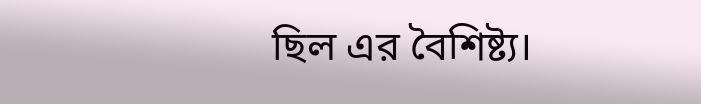ছিল এর বৈশিষ্ট্য।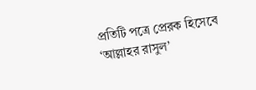প্রতিটি পত্রে প্রেরক হিসেবে ‘আল্লাহর রাসুল’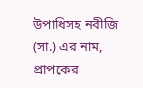উপাধিসহ নবীজি (সা.) এর নাম, প্রাপকের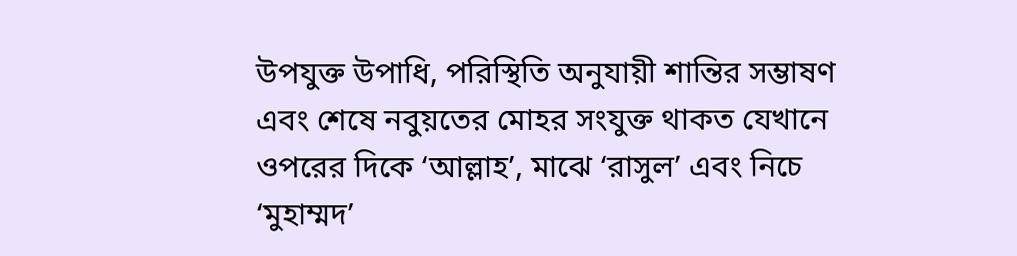উপযুক্ত উপাধি, পরিস্থিতি অনুযায়ী শান্তির সম্ভাষণ এবং শেষে নবুয়তের মোহর সংযুক্ত থাকত যেখানে ওপরের দিকে ‘আল্লাহ’, মাঝে ‘রাসুল’ এবং নিচে ‘মুহাম্মদ’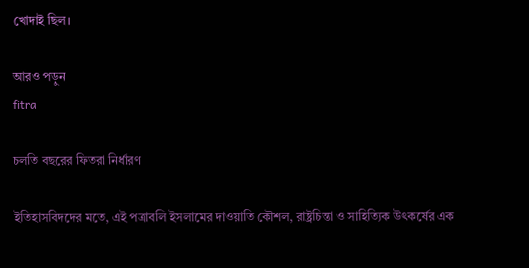খোদাই ছিল।

আরও পড়ুন
fitra

চলতি বছরের ফিতরা নির্ধারণ

ইতিহাসবিদদের মতে, এই পত্রাবলি ইসলামের দাওয়াতি কৌশল, রাষ্ট্রচিন্তা ও সাহিত্যিক উৎকর্ষের এক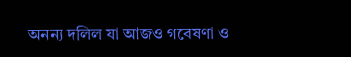অনন্য দলিল যা আজও গবেষণা ও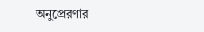অনুপ্রেরণার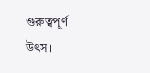গুরুত্বপূর্ণ উৎস।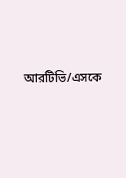আরটিভি/এসকে